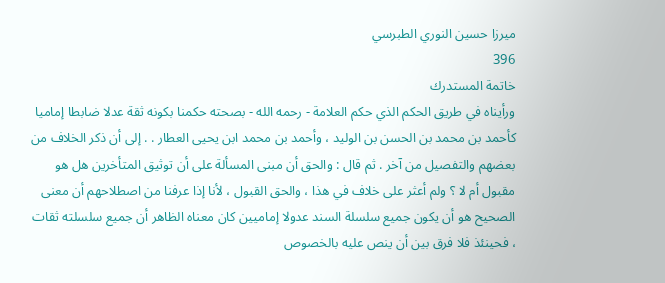ميرزا حسين النوري الطبرسي
396
خاتمة المستدرك
ورأيناه في طريق الحكم الذي حكم العلامة - رحمه الله - بصحته حكمنا بكونه ثقة عدلا ضابطا إماميا كأحمد بن محمد بن الحسن بن الوليد ، وأحمد بن محمد ابن يحيى العطار . . إلى أن ذكر الخلاف من بعضهم والتفصيل من آخر . ثم قال : والحق أن مبنى المسألة على أن توثيق المتأخرين هل هو مقبول أم لا ؟ ولم أعثر على خلاف في هذا ، والحق القبول ، لأنا إذا عرفنا من اصطلاحهم أن معنى الصحيح هو أن يكون جميع سلسلة السند عدولا إماميين كان معناه الظاهر أن جميع سلسلته ثقات ، فحينئذ فلا فرق بين أن ينص عليه بالخصوص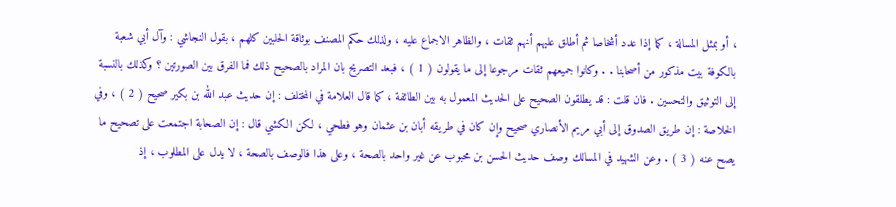، أو بمثل المسالة ، كما إذا عدد أشخاصا ثم أطلق عليهم أنهم ثقات ، والظاهر الاجماع عليه ، ولذلك حكم المصنف بوثاقة الحلبين كلهم ، بقول النجاشي : وآل أبي شعبة بالكوفة بيت مذكور من أصحابنا . . وكانوا جميعهم ثقات مرجوعا إلى ما يقولون ( 1 ) ، فبعد التصريح بان المراد بالصحيح ذلك فما الفرق بين الصورتين ؟ وكذلك بالنسبة إلى التوثيق والتحسين . فان قلت : قد يطلقون الصحيح على الحديث المعمول به بين الطائفة ، كما قال العلامة في المختلف : إن حديث عبد الله بن بكير صحيح ( 2 ) ، وفي الخلاصة : إن طريق الصدوق إلى أبي مريم الأنصاري صحيح وإن كان في طريقه أبان بن عثمان وهو فطحي ، لكن الكشي قال : إن الصحابة اجتمعت على تصحيح ما يصح عنه ( 3 ) . وعن الشهيد في المسالك وصف حديث الحسن بن محبوب عن غير واحد بالصحة ، وعلى هذا فالوصف بالصحة ، لا يدل على المطلوب ، إذ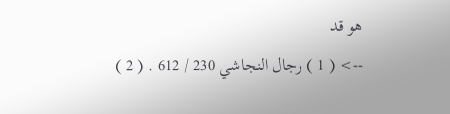هو قد
--> ( 1 ) رجال النجاشي 230 / 612 . ( 2 )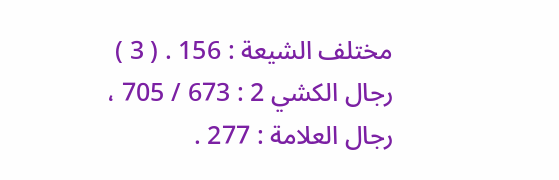مختلف الشيعة : 156 . ( 3 ) رجال الكشي 2 : 673 / 705 ، رجال العلامة : 277 .